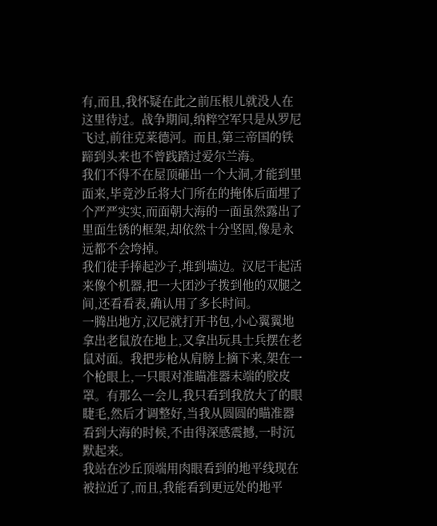有,而且,我怀疑在此之前压根儿就没人在这里待过。战争期间,纳粹空军只是从罗尼飞过,前往克莱德河。而且,第三帝国的铁蹄到头来也不曾践踏过爱尔兰海。
我们不得不在屋顶砸出一个大洞,才能到里面来,毕竟沙丘将大门所在的掩体后面埋了个严严实实,而面朝大海的一面虽然露出了里面生锈的框架,却依然十分坚固,像是永远都不会垮掉。
我们徒手捧起沙子,堆到墙边。汉尼干起活来像个机器,把一大团沙子拨到他的双腿之间,还看看表,确认用了多长时间。
一腾出地方,汉尼就打开书包,小心翼翼地拿出老鼠放在地上,又拿出玩具士兵摆在老鼠对面。我把步枪从肩膀上摘下来,架在一个枪眼上,一只眼对准瞄准器末端的胶皮罩。有那么一会儿,我只看到我放大了的眼睫毛,然后才调整好,当我从圆圆的瞄准器看到大海的时候,不由得深感震撼,一时沉默起来。
我站在沙丘顶端用肉眼看到的地平线现在被拉近了,而且,我能看到更远处的地平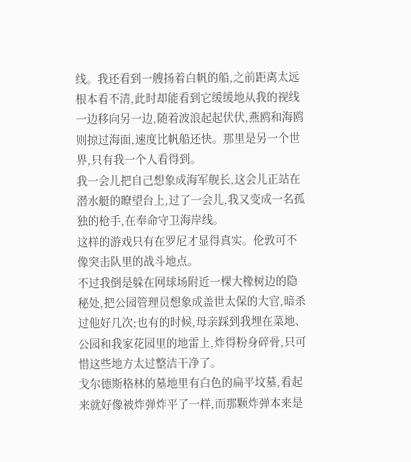线。我还看到一艘扬着白帆的船,之前距离太远根本看不清,此时却能看到它缓缓地从我的视线一边移向另一边,随着波浪起起伏伏,燕鸥和海鸥则掠过海面,速度比帆船还快。那里是另一个世界,只有我一个人看得到。
我一会儿把自己想象成海军舰长,这会儿正站在潜水艇的瞭望台上,过了一会儿,我又变成一名孤独的枪手,在奉命守卫海岸线。
这样的游戏只有在罗尼才显得真实。伦敦可不像突击队里的战斗地点。
不过我倒是躲在网球场附近一棵大橡树边的隐秘处,把公园管理员想象成盖世太保的大官,暗杀过他好几次;也有的时候,母亲踩到我埋在菜地、公园和我家花园里的地雷上,炸得粉身碎骨,只可惜这些地方太过整洁干净了。
戈尔德斯格林的墓地里有白色的扁平坟墓,看起来就好像被炸弹炸平了一样,而那颗炸弹本来是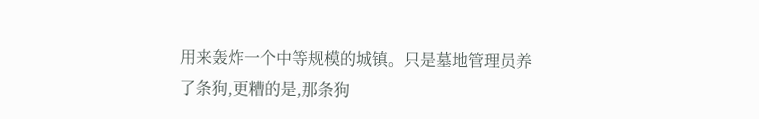用来轰炸一个中等规模的城镇。只是墓地管理员养了条狗,更糟的是,那条狗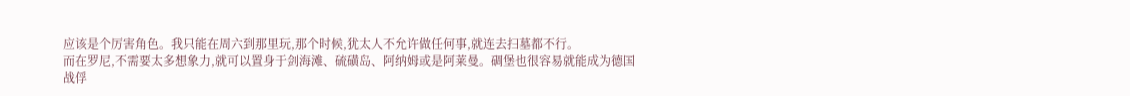应该是个厉害角色。我只能在周六到那里玩,那个时候,犹太人不允许做任何事,就连去扫墓都不行。
而在罗尼,不需要太多想象力,就可以置身于剑海滩、硫磺岛、阿纳姆或是阿莱曼。碉堡也很容易就能成为德国战俘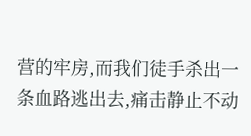营的牢房,而我们徒手杀出一条血路逃出去,痛击静止不动